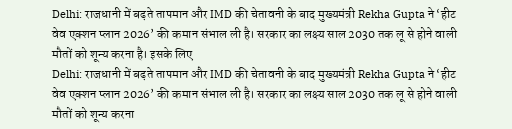Delhi: राजधानी में बढ़ते तापमान और IMD की चेतावनी के बाद मुख्यमंत्री Rekha Gupta ने ‘हीट वेव एक्शन प्लान 2026’ की कमान संभाल ली है। सरकार का लक्ष्य साल 2030 तक लू से होने वाली मौतों को शून्य करना है। इसके लिए
Delhi: राजधानी में बढ़ते तापमान और IMD की चेतावनी के बाद मुख्यमंत्री Rekha Gupta ने ‘हीट वेव एक्शन प्लान 2026’ की कमान संभाल ली है। सरकार का लक्ष्य साल 2030 तक लू से होने वाली मौतों को शून्य करना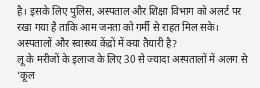है। इसके लिए पुलिस, अस्पताल और शिक्षा विभाग को अलर्ट पर रखा गया है ताकि आम जनता को गर्मी से राहत मिल सके।
अस्पतालों और स्वास्थ्य केंद्रों में क्या तैयारी है?
लू के मरीजों के इलाज के लिए 30 से ज्यादा अस्पतालों में अलग से ‘कूल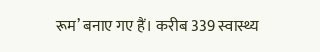रूम’ बनाए गए हैं। करीब 339 स्वास्थ्य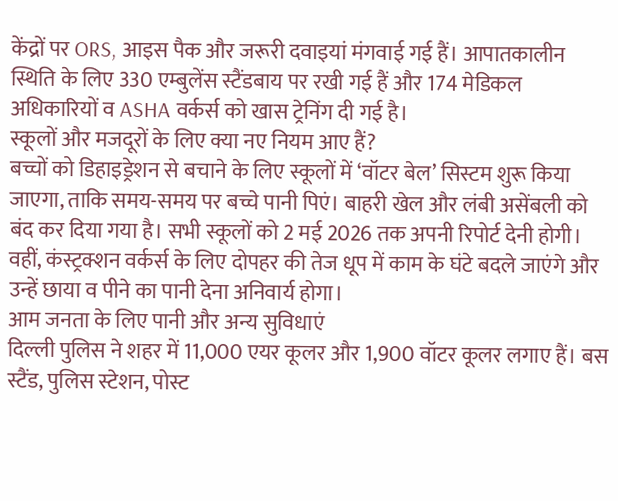केंद्रों पर ORS, आइस पैक और जरूरी दवाइयां मंगवाई गई हैं। आपातकालीन स्थिति के लिए 330 एम्बुलेंस स्टैंडबाय पर रखी गई हैं और 174 मेडिकल अधिकारियों व ASHA वर्कर्स को खास ट्रेनिंग दी गई है।
स्कूलों और मजदूरों के लिए क्या नए नियम आए हैं?
बच्चों को डिहाइड्रेशन से बचाने के लिए स्कूलों में ‘वॉटर बेल’ सिस्टम शुरू किया जाएगा, ताकि समय-समय पर बच्चे पानी पिएं। बाहरी खेल और लंबी असेंबली को बंद कर दिया गया है। सभी स्कूलों को 2 मई 2026 तक अपनी रिपोर्ट देनी होगी। वहीं, कंस्ट्रक्शन वर्कर्स के लिए दोपहर की तेज धूप में काम के घंटे बदले जाएंगे और उन्हें छाया व पीने का पानी देना अनिवार्य होगा।
आम जनता के लिए पानी और अन्य सुविधाएं
दिल्ली पुलिस ने शहर में 11,000 एयर कूलर और 1,900 वॉटर कूलर लगाए हैं। बस स्टैंड, पुलिस स्टेशन, पोस्ट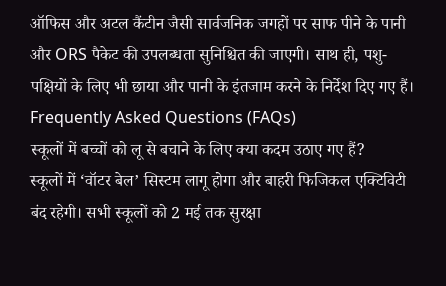ऑफिस और अटल कैंटीन जैसी सार्वजनिक जगहों पर साफ पीने के पानी और ORS पैकेट की उपलब्धता सुनिश्चित की जाएगी। साथ ही, पशु-पक्षियों के लिए भी छाया और पानी के इंतजाम करने के निर्देश दिए गए हैं।
Frequently Asked Questions (FAQs)
स्कूलों में बच्चों को लू से बचाने के लिए क्या कदम उठाए गए हैं?
स्कूलों में ‘वॉटर बेल’ सिस्टम लागू होगा और बाहरी फिजिकल एक्टिविटी बंद रहेगी। सभी स्कूलों को 2 मई तक सुरक्षा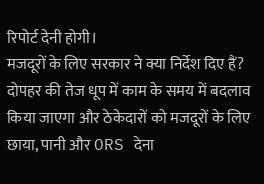रिपोर्ट देनी होगी।
मजदूरों के लिए सरकार ने क्या निर्देश दिए हैं?
दोपहर की तेज धूप में काम के समय में बदलाव किया जाएगा और ठेकेदारों को मजदूरों के लिए छाया, पानी और ORS देना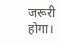जरूरी होगा।